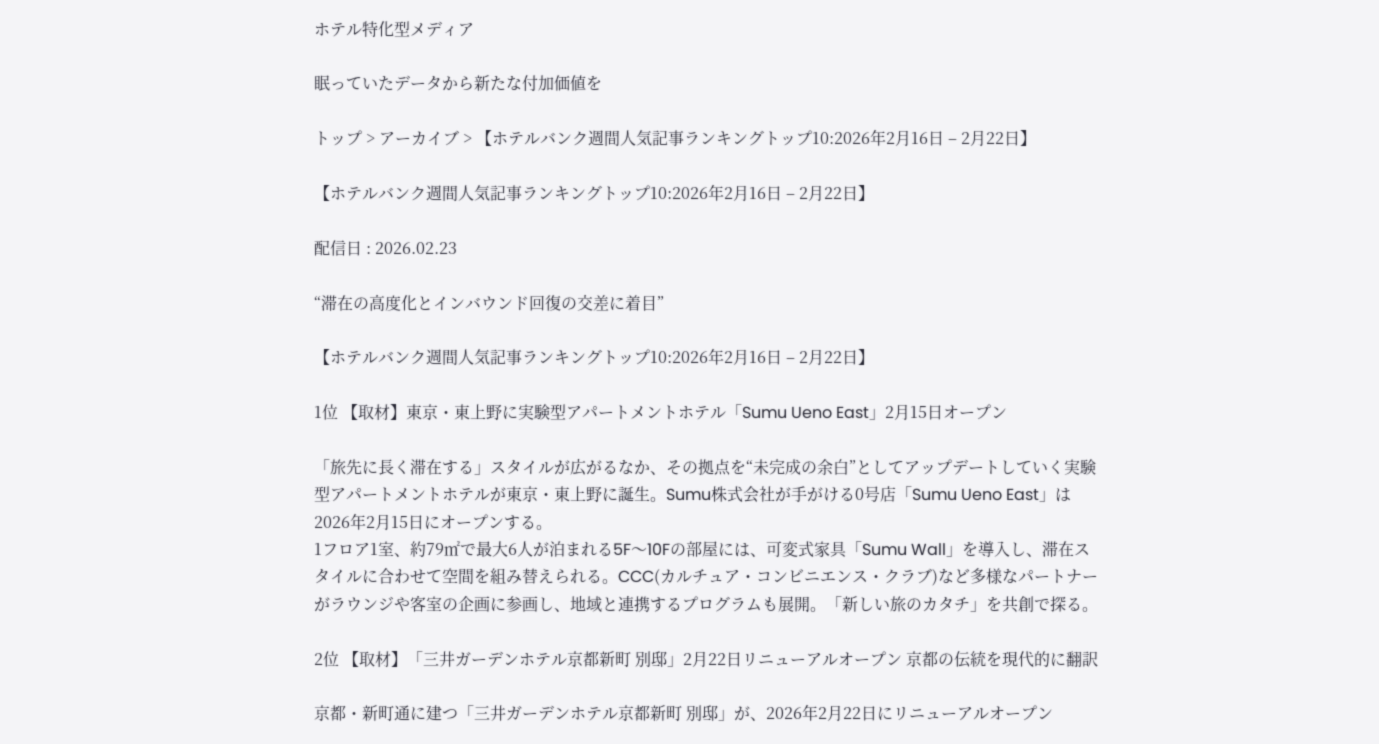ホテル特化型メディア

眠っていたデータから新たな付加価値を

トップ > アーカイブ > 【ホテルバンク週間人気記事ランキングトップ10:2026年2月16日 – 2月22日】

【ホテルバンク週間人気記事ランキングトップ10:2026年2月16日 – 2月22日】

配信日 : 2026.02.23

“滞在の高度化とインバウンド回復の交差に着目”

【ホテルバンク週間人気記事ランキングトップ10:2026年2月16日 – 2月22日】

1位 【取材】東京・東上野に実験型アパートメントホテル「Sumu Ueno East」2月15日オープン

「旅先に長く滞在する」スタイルが広がるなか、その拠点を“未完成の余白”としてアップデートしていく実験型アパートメントホテルが東京・東上野に誕生。Sumu株式会社が手がける0号店「Sumu Ueno East」は2026年2月15日にオープンする。
1フロア1室、約79㎡で最大6人が泊まれる5F〜10Fの部屋には、可変式家具「Sumu Wall」を導入し、滞在スタイルに合わせて空間を組み替えられる。CCC(カルチュア・コンビニエンス・クラブ)など多様なパートナーがラウンジや客室の企画に参画し、地域と連携するプログラムも展開。「新しい旅のカタチ」を共創で探る。

2位 【取材】「三井ガーデンホテル京都新町 別邸」2月22日リニューアルオープン 京都の伝統を現代的に翻訳

京都・新町通に建つ「三井ガーデンホテル京都新町 別邸」が、2026年2月22日にリニューアルオープン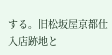する。旧松坂屋京都仕入店跡地と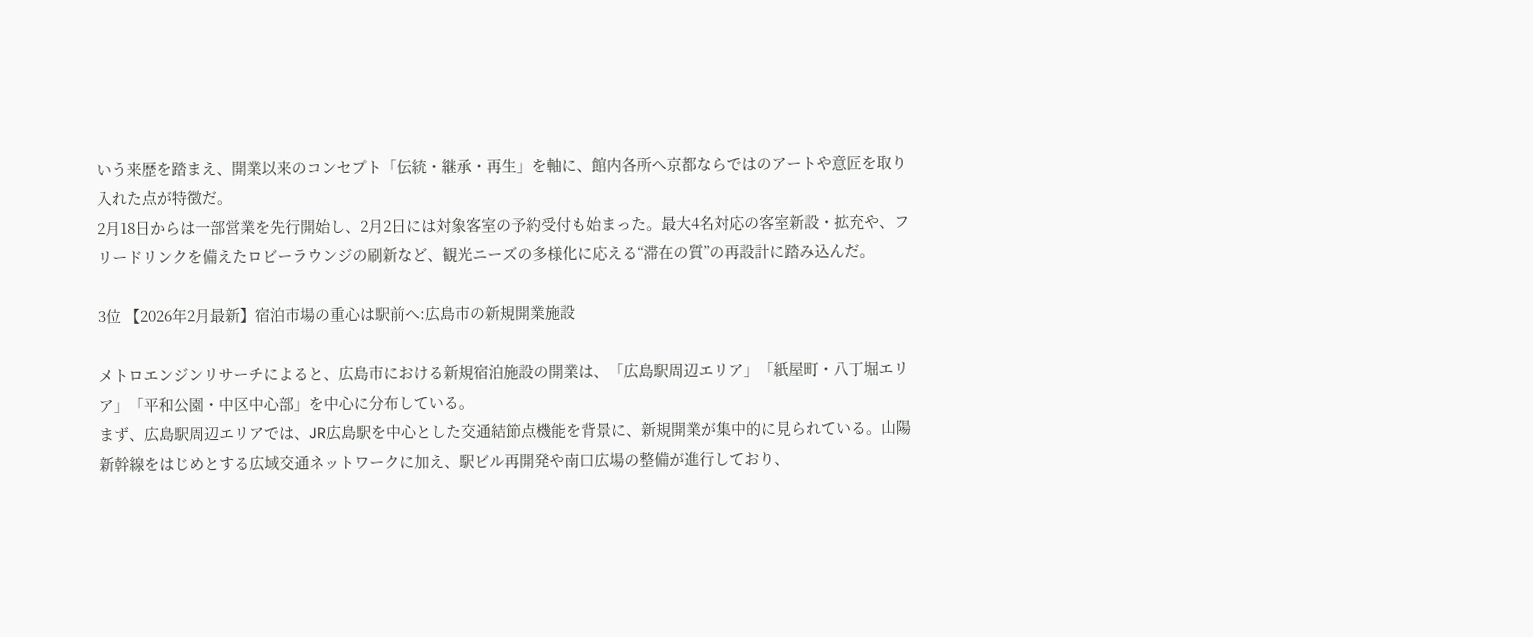いう来歴を踏まえ、開業以来のコンセプト「伝統・継承・再生」を軸に、館内各所へ京都ならではのアートや意匠を取り入れた点が特徴だ。
2月18日からは一部営業を先行開始し、2月2日には対象客室の予約受付も始まった。最大4名対応の客室新設・拡充や、フリードリンクを備えたロビーラウンジの刷新など、観光ニーズの多様化に応える“滞在の質”の再設計に踏み込んだ。

3位 【2026年2月最新】宿泊市場の重心は駅前へ:広島市の新規開業施設

メトロエンジンリサーチによると、広島市における新規宿泊施設の開業は、「広島駅周辺エリア」「紙屋町・八丁堀エリア」「平和公園・中区中心部」を中心に分布している。
まず、広島駅周辺エリアでは、JR広島駅を中心とした交通結節点機能を背景に、新規開業が集中的に見られている。山陽新幹線をはじめとする広域交通ネットワークに加え、駅ビル再開発や南口広場の整備が進行しており、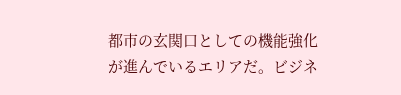都市の玄関口としての機能強化が進んでいるエリアだ。ビジネ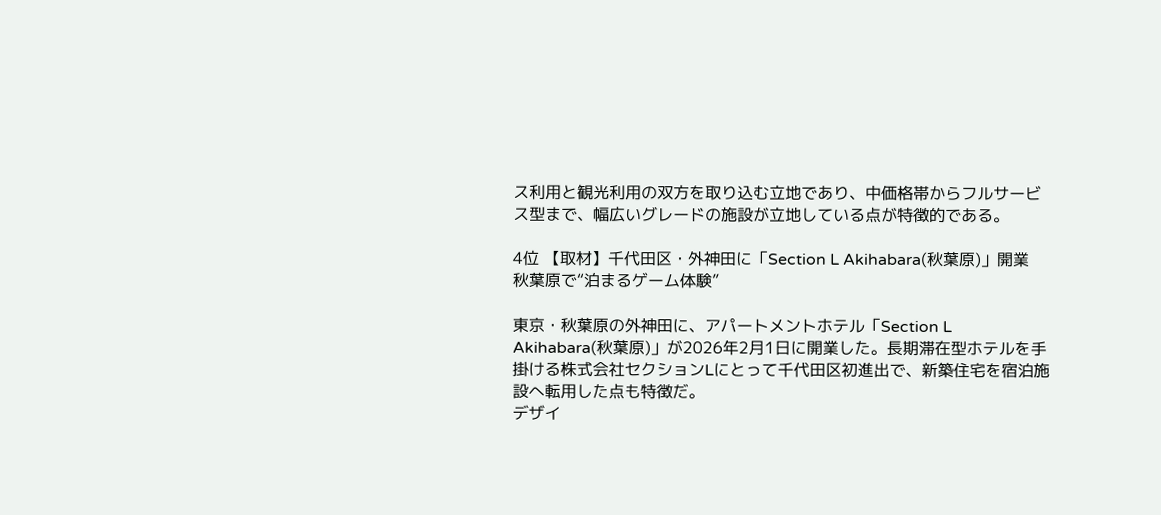ス利用と観光利用の双方を取り込む立地であり、中価格帯からフルサービス型まで、幅広いグレードの施設が立地している点が特徴的である。

4位 【取材】千代田区・外神田に「Section L Akihabara(秋葉原)」開業 秋葉原で“泊まるゲーム体験”

東京・秋葉原の外神田に、アパートメントホテル「Section L Akihabara(秋葉原)」が2026年2月1日に開業した。長期滞在型ホテルを手掛ける株式会社セクションLにとって千代田区初進出で、新築住宅を宿泊施設へ転用した点も特徴だ。
デザイ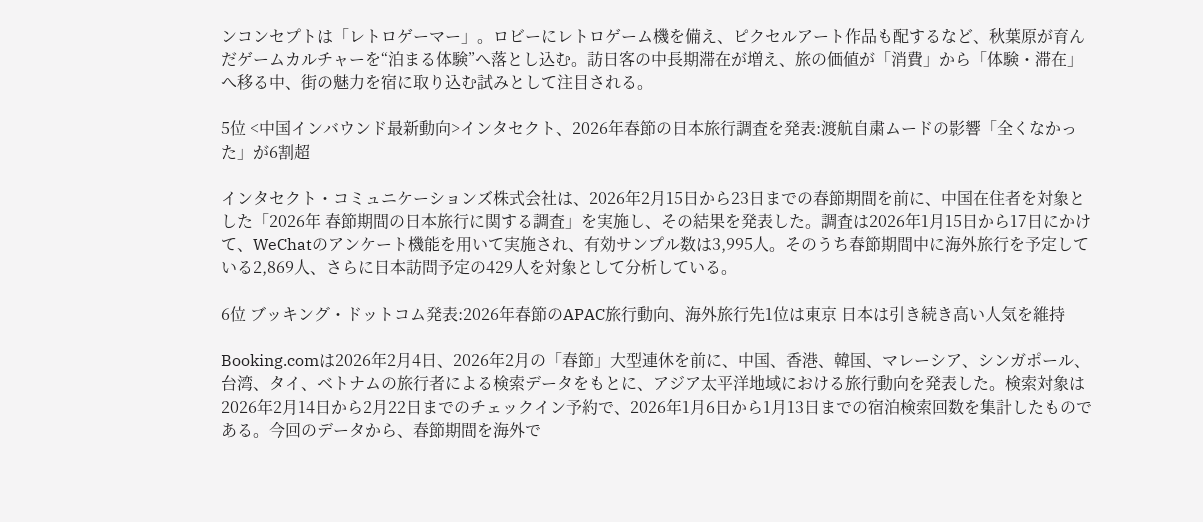ンコンセプトは「レトロゲーマー」。ロビーにレトロゲーム機を備え、ピクセルアート作品も配するなど、秋葉原が育んだゲームカルチャーを“泊まる体験”へ落とし込む。訪日客の中長期滞在が増え、旅の価値が「消費」から「体験・滞在」へ移る中、街の魅力を宿に取り込む試みとして注目される。

5位 <中国インバウンド最新動向>インタセクト、2026年春節の日本旅行調査を発表:渡航自粛ムードの影響「全くなかった」が6割超

インタセクト・コミュニケーションズ株式会社は、2026年2月15日から23日までの春節期間を前に、中国在住者を対象とした「2026年 春節期間の日本旅行に関する調査」を実施し、その結果を発表した。調査は2026年1月15日から17日にかけて、WeChatのアンケート機能を用いて実施され、有効サンプル数は3,995人。そのうち春節期間中に海外旅行を予定している2,869人、さらに日本訪問予定の429人を対象として分析している。

6位 ブッキング・ドットコム発表:2026年春節のAPAC旅行動向、海外旅行先1位は東京 日本は引き続き高い人気を維持

Booking.comは2026年2月4日、2026年2月の「春節」大型連休を前に、中国、香港、韓国、マレーシア、シンガポール、台湾、タイ、ベトナムの旅行者による検索データをもとに、アジア太平洋地域における旅行動向を発表した。検索対象は2026年2月14日から2月22日までのチェックイン予約で、2026年1月6日から1月13日までの宿泊検索回数を集計したものである。今回のデータから、春節期間を海外で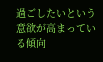過ごしたいという意欲が高まっている傾向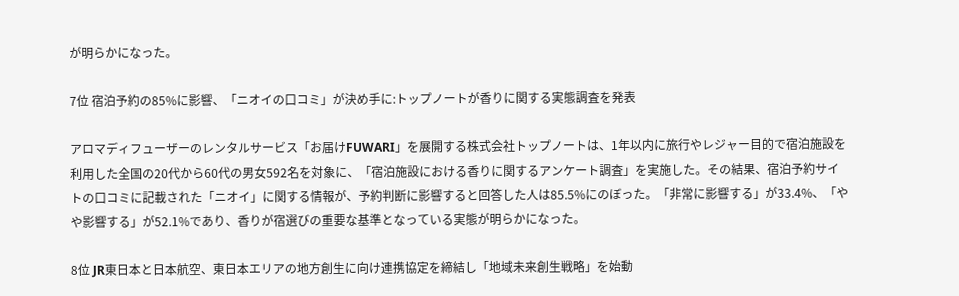が明らかになった。

7位 宿泊予約の85%に影響、「ニオイの口コミ」が決め手に:トップノートが香りに関する実態調査を発表

アロマディフューザーのレンタルサービス「お届けFUWARI」を展開する株式会社トップノートは、1年以内に旅行やレジャー目的で宿泊施設を利用した全国の20代から60代の男女592名を対象に、「宿泊施設における香りに関するアンケート調査」を実施した。その結果、宿泊予約サイトの口コミに記載された「ニオイ」に関する情報が、予約判断に影響すると回答した人は85.5%にのぼった。「非常に影響する」が33.4%、「やや影響する」が52.1%であり、香りが宿選びの重要な基準となっている実態が明らかになった。

8位 JR東日本と日本航空、東日本エリアの地方創生に向け連携協定を締結し「地域未来創生戦略」を始動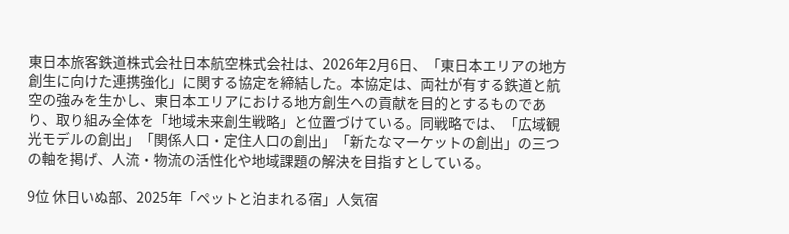東日本旅客鉄道株式会社日本航空株式会社は、2026年2月6日、「東日本エリアの地方創生に向けた連携強化」に関する協定を締結した。本協定は、両社が有する鉄道と航空の強みを生かし、東日本エリアにおける地方創生への貢献を目的とするものであり、取り組み全体を「地域未来創生戦略」と位置づけている。同戦略では、「広域観光モデルの創出」「関係人口・定住人口の創出」「新たなマーケットの創出」の三つの軸を掲げ、人流・物流の活性化や地域課題の解決を目指すとしている。

9位 休日いぬ部、2025年「ペットと泊まれる宿」人気宿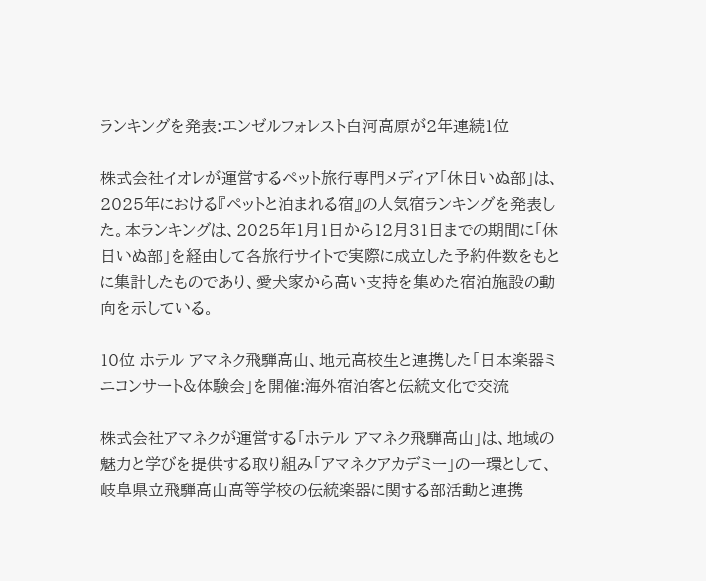ランキングを発表:エンゼルフォレスト白河高原が2年連続1位

株式会社イオレが運営するペット旅行専門メディア「休日いぬ部」は、2025年における『ペットと泊まれる宿』の人気宿ランキングを発表した。本ランキングは、2025年1月1日から12月31日までの期間に「休日いぬ部」を経由して各旅行サイトで実際に成立した予約件数をもとに集計したものであり、愛犬家から高い支持を集めた宿泊施設の動向を示している。

10位 ホテル アマネク飛騨高山、地元高校生と連携した「日本楽器ミニコンサート&体験会」を開催:海外宿泊客と伝統文化で交流

株式会社アマネクが運営する「ホテル アマネク飛騨高山」は、地域の魅力と学びを提供する取り組み「アマネクアカデミー」の一環として、岐阜県立飛騨高山高等学校の伝統楽器に関する部活動と連携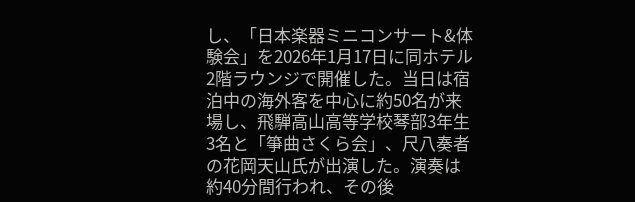し、「日本楽器ミニコンサート&体験会」を2026年1月17日に同ホテル2階ラウンジで開催した。当日は宿泊中の海外客を中心に約50名が来場し、飛騨高山高等学校琴部3年生3名と「箏曲さくら会」、尺八奏者の花岡天山氏が出演した。演奏は約40分間行われ、その後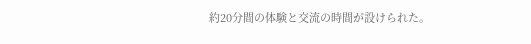約20分間の体験と交流の時間が設けられた。